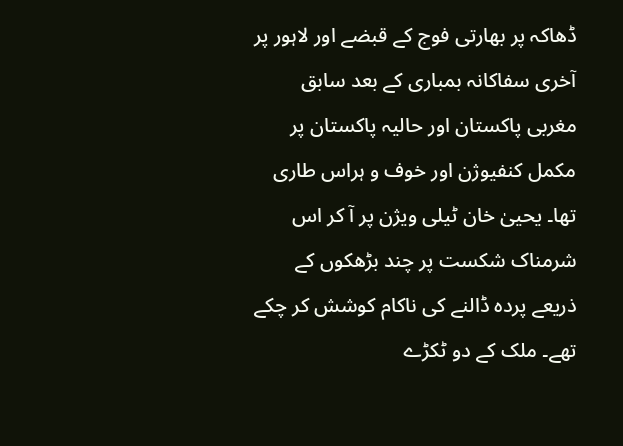ڈھاکہ پر بھارتی فوج کے قبضے اور لاہور پر آخری سفاکانہ بمباری کے بعد سابق مغربی پاکستان اور حالیہ پاکستان پر مکمل کنفیوژن اور خوف و ہراس طاری تھا۔ یحییٰ خان ٹیلی ویژن پر آ کر اس شرمناک شکست پر چند بڑھکوں کے ذریعے پردہ ڈالنے کی ناکام کوشش کر چکے تھے۔ ملک کے دو ٹکڑے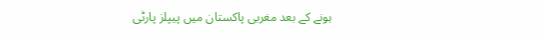ہونے کے بعد مغربی پاکستان میں پیپلز پارٹی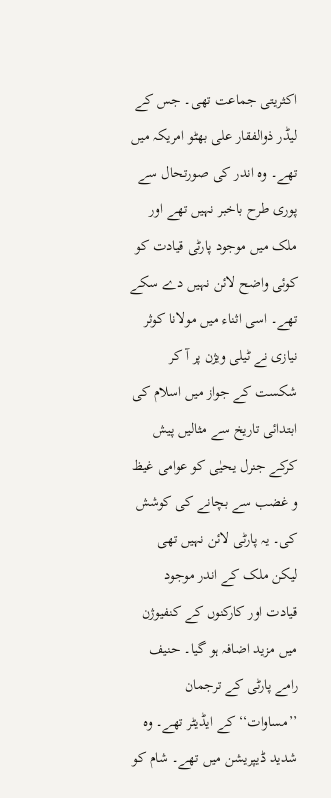اکثریتی جماعت تھی۔ جس کے لیڈر ذوالفقار علی بھٹو امریکہ میں تھے۔ وہ اندر کی صورتحال سے پوری طرح باخبر نہیں تھے اور ملک میں موجود پارٹی قیادت کو کوئی واضح لائن نہیں دے سکے تھے۔ اسی اثناء میں مولانا کوثر نیازی نے ٹیلی ویژن پر آ کر شکست کے جواز میں اسلام کی ابتدائی تاریخ سے مثالیں پیش کرکے جنرل یحیٰی کو عوامی غیظ و غضب سے بچانے کی کوشش کی۔ یہ پارٹی لائن نہیں تھی لیکن ملک کے اندر موجود قیادت اور کارکنوں کے کنفیوژن میں مزید اضافہ ہو گیا۔ حنیف رامے پارٹی کے ترجمان ’’مساوات‘‘ کے ایڈیٹر تھے۔ وہ شدید ڈیپریشن میں تھے۔ شام کو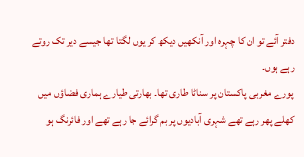دفتر آئے تو ان کا چہرہ اور آنکھیں دیکھ کر یوں لگتا تھا جیسے دیر تک روتے رہے ہوں۔
پورے مغربی پاکستان پر سناٹا طاری تھا۔ بھارتی طیارے ہماری فضاؤں میں کھلے پھر رہے تھے شہری آبادیوں پر بم گرائے جا رہے تھے اور فائرنگ ہو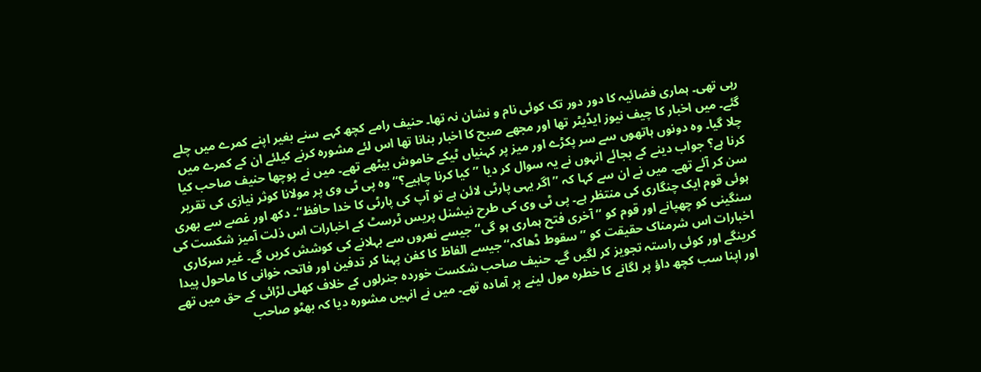رہی تھی۔ ہماری فضائیہ کا دور دور تک کوئی نام و نشان نہ تھا۔ حنیف رامے کچھ کہے سنے بغیر اپنے کمرے میں چلے گئے۔ میں اخبار کا چیف نیوز ایڈیٹر تھا اور مجھے صبح کا اخبار بنانا تھا اس لئے مشورہ کرنے کیلئے ان کے کمرے میں چلا گیا۔ وہ دونوں ہاتھوں سے سر پکڑے اور میز پر کہنیاں ٹیکے خاموش بیٹھے تھے۔ میں نے پوچھا حنیف صاحب کیا کرنا ہے؟ جواب دینے کے بجائے انہوں نے یہ سوال کر دیا ’’کیا کرنا چاہیے؟‘‘ وہ پی ٹی وی پر مولانا کوثر نیازی کی تقریر سن کر آئے تھے۔ میں نے ان سے کہا کہ ’’اگر یہی پارٹی لائن ہے تو آپ کی پارٹی کا خدا حافظ‘‘۔ دکھ اور غصے سے بھری ہوئی قوم ایک چنگاری کی منتظر ہے۔ پی ٹی وی کی طرح نیشنل پریس ٹرسٹ کے اخبارات اس ذلت آمیز شکست کی سنگینی کو چھپانے اور قوم کو ’’آخری فتح ہماری ہو گی‘‘ جیسے نعروں سے بہلانے کی کوشش کریں گے۔ غیر سرکاری اخبارات اس شرمناک حقیقت کو ’’سقوط ڈھاکہ‘‘ جیسے الفاظ کا کفن پہنا کر تدفین اور فاتحہ خوانی کا ماحول پیدا کرینگے اور کوئی راستہ تجویز کر لگیں گے۔ حنیف صاحب شکست خوردہ جنرلوں کے خلاف کھلی لڑائی کے حق میں تھے اور اپنا سب کچھ داؤ پر لگانے کا خطرہ مول لینے پر آمادہ تھے۔ میں نے انہیں مشورہ دیا کہ بھٹو صاحب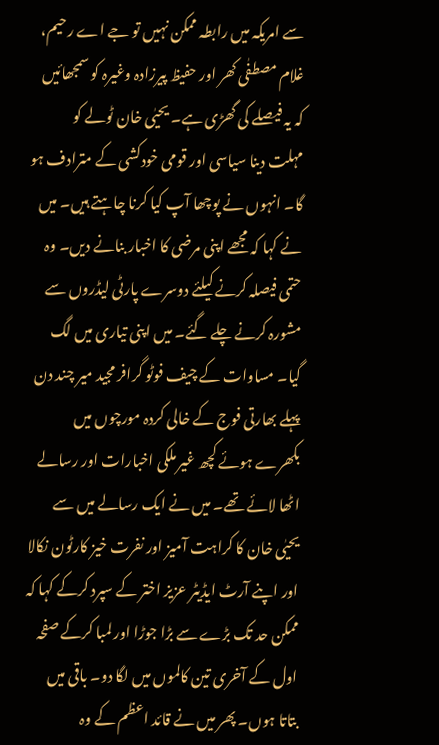سے امریکہ میں رابطہ ممکن نہیں تو جے اے رحیم، غلام مصطفٰی کھر اور حفیظ پیرزادہ وغیرہ کو سمجھائیں کہ یہ فیصلے کی گھڑی ہے۔ یحیٰی خان ٹولے کو مہلت دینا سیاسی اور قومی خودکشی کے مترادف ہو گا۔ انہوں نے پوچھا آپ کیا کرنا چاہتے ہیں۔ میں نے کہا کہ مجھے اپنی مرضی کا اخبار بنانے دیں۔ وہ حتمی فیصلہ کرنے کیلئے دوسرے پارٹی لیڈروں سے مشورہ کرنے چلے گئے۔ میں اپنی تیاری میں لگ گیا۔ مساوات کے چیف فوٹو گرافر مجید میر چند دن پہلے بھارتی فوج کے خالی کردہ مورچوں میں بکھرے ہوئے کچھ غیر ملکی اخبارات اور رسالے اٹھا لائے تھے۔ میں نے ایک رسالے میں سے یحیٰی خان کا کراہت آمیز اور نفرت خیز کارٹون نکالا اور اپنے آرٹ ایڈیٹر عزیز اختر کے سپرد کرکے کہا کہ ممکن حد تک بڑے سے بڑا جوڑا اور لمبا کرکے صفحہ اول کے آخری تین کالموں میں لگا دو۔ باقی میں بتاتا ہوں۔ پھر میں نے قائد اعظم کے وہ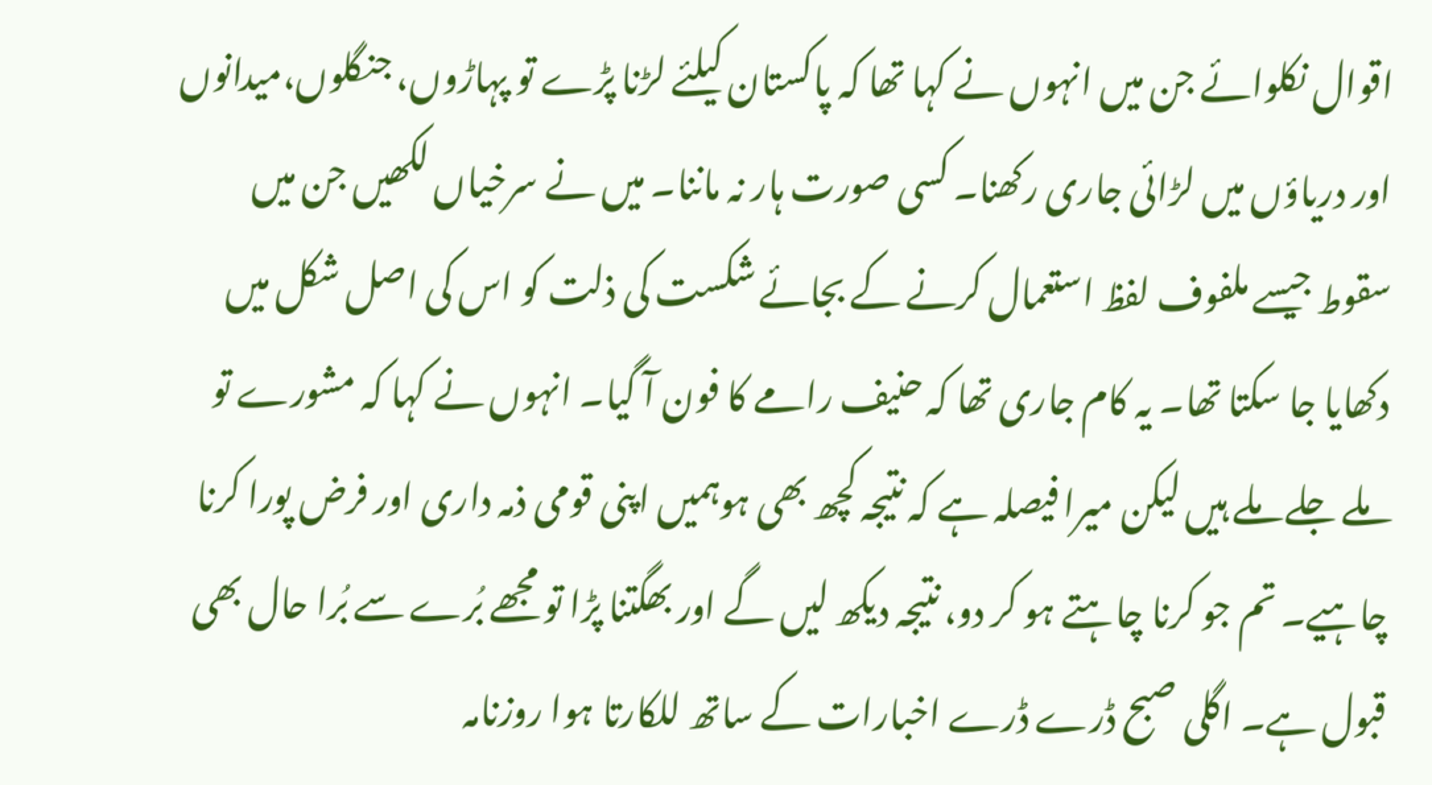اقوال نکلوائے جن میں انہوں نے کہا تھا کہ پاکستان کیلئے لڑنا پڑے تو پہاڑوں، جنگلوں،میدانوں اور دریاؤں میں لڑائی جاری رکھنا۔ کسی صورت ہار نہ ماننا۔ میں نے سرخیاں لکھیں جن میں سقوط جیسے ملفوف لفظ استعمال کرنے کے بجائے شکست کی ذلت کو اس کی اصل شکل میں دکھایا جا سکتا تھا۔ یہ کام جاری تھا کہ حنیف رامے کا فون آ گیا۔ انہوں نے کہا کہ مشورے تو ملے جلے ملے ہیں لیکن میرا فیصلہ ہے کہ نتیجہ کچھ بھی ہوہمیں اپنی قومی ذمہ داری اور فرض پورا کرنا چاہیے۔ تم جو کرنا چاہتے ہو کر دو، نتیجہ دیکھ لیں گے اور بھگتنا پڑا تو مجھے بُرے سے بُرا حال بھی قبول ہے۔ اگلی صبح ڈرے ڈرے اخبارات کے ساتھ للکارتا ہوا روزنامہ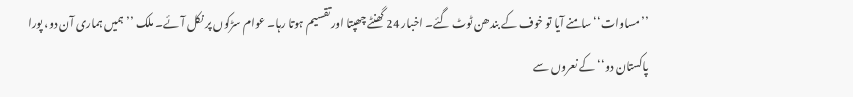’’مساوات‘‘ سامنے آیا تو خوف کے بندھن ٹوٹ گئے۔ اخبار 24 گھنٹے چھپتا اور تقسیم ہوتا رہا۔ عوام سڑکوں پر نکل آئے۔ ملک ’’ہمیں ہماری آن دو، پورا پاکستان دو‘‘ کے نعروں سے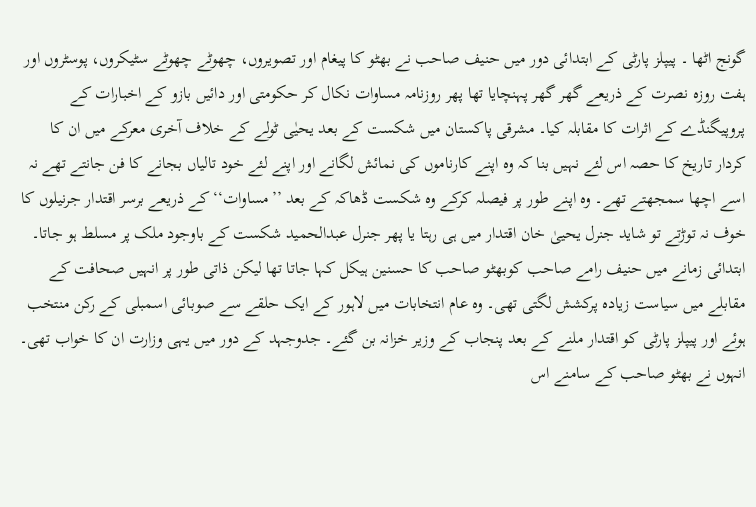گونج اٹھا ۔ پیپلز پارٹی کے ابتدائی دور میں حنیف صاحب نے بھٹو کا پیغام اور تصویروں، چھوٹے چھوٹے سٹیکروں، پوسٹروں اور ہفت روزہ نصرت کے ذریعے گھر گھر پہنچایا تھا پھر روزنامہ مساوات نکال کر حکومتی اور دائیں بازو کے اخبارات کے پروپیگنڈے کے اثرات کا مقابلہ کیا۔ مشرقی پاکستان میں شکست کے بعد یحیٰی ٹولے کے خلاف آخری معرکے میں ان کا کردار تاریخ کا حصہ اس لئے نہیں بنا کہ وہ اپنے کارناموں کی نمائش لگانے اور اپنے لئے خود تالیاں بجانے کا فن جانتے تھے نہ اسے اچھا سمجھتے تھے۔ وہ اپنے طور پر فیصلہ کرکے وہ شکست ڈھاکہ کے بعد ’’مساوات‘‘ کے ذریعے برسر اقتدار جرنیلوں کا خوف نہ توڑتے تو شاید جنرل یحییٰ خان اقتدار میں ہی رہتا یا پھر جنرل عبدالحمید شکست کے باوجود ملک پر مسلط ہو جاتا۔
ابتدائی زمانے میں حنیف رامے صاحب کوبھٹو صاحب کا حسنین ہیکل کہا جاتا تھا لیکن ذاتی طور پر انہیں صحافت کے مقابلے میں سیاست زیادہ پرکشش لگتی تھی۔ وہ عام انتخابات میں لاہور کے ایک حلقے سے صوبائی اسمبلی کے رکن منتخب ہوئے اور پیپلز پارٹی کو اقتدار ملنے کے بعد پنجاب کے وزیر خزانہ بن گئے۔ جدوجہد کے دور میں یہی وزارت ان کا خواب تھی۔ انہوں نے بھٹو صاحب کے سامنے اس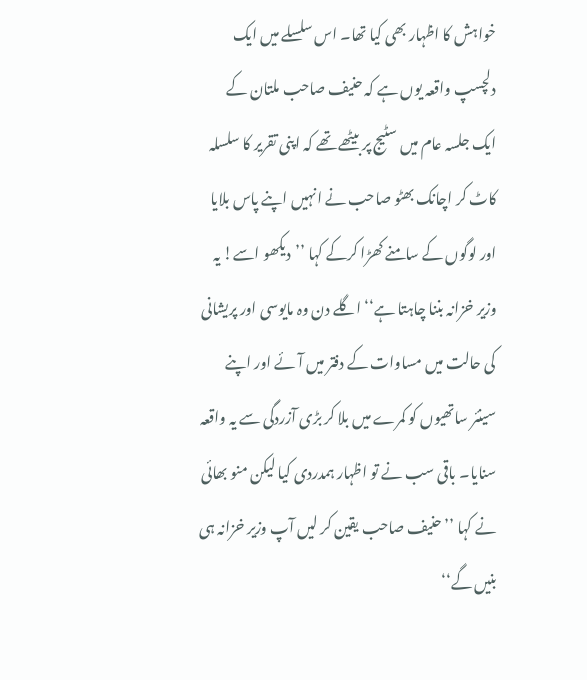خواہش کا اظہار بھی کیا تھا۔ اس سلسلے میں ایک دلچسپ واقعہ یوں ہے کہ حنیف صاحب ملتان کے ایک جلسہ عام میں سٹیج پر بیٹھے تھے کہ اپنی تقریر کا سلسلہ کاٹ کر اچانک بھٹو صاحب نے انہیں اپنے پاس بلایا اور لوگوں کے سامنے کھڑا کرکے کہا ’’دیکھو اسے! یہ وزیر خزانہ بننا چاہتا ہے‘‘ اگلے دن وہ مایوسی اور پریشانی کی حالت میں مساوات کے دفتر میں آئے اور اپنے سینئر ساتھیوں کو کمرے میں بلا کر بڑی آزردگی سے یہ واقعہ سنایا۔ باقی سب نے تو اظہار ہمدردی کیا لیکن منو بھائی نے کہا ’’حنیف صاحب یقین کر لیں آپ وزیر خزانہ ہی بنیں گے‘‘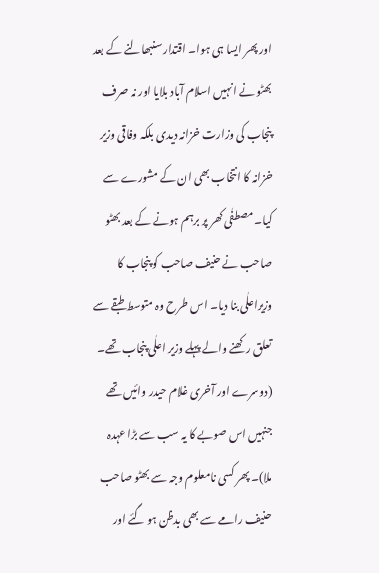اور پھر ایسا ہی ہوا۔ اقتدار سنبھالنے کے بعد بھٹو نے انہیں اسلام آباد بلایا اور نہ صرف پنجاب کی وزارت خزانہ دیدی بلکہ وفاقی وزیر خزانہ کا انتخاب بھی ان کے مشورے سے کیا۔ مصطفٰی کھر پر برہم ہونے کے بعد بھٹو صاحب نے حنیف صاحب کو پنجاب کا وزیراعلٰی بنا دیا۔ اس طرح وہ متوسط طبقے سے تعلق رکھنے والے پہلے وزیر اعلٰی پنجاب تھے۔ (دوسرے اور آخری غلام حیدر وائیں تھے جنہیں اس صوبے کا یہ سب سے بڑا عہدہ ملا)۔ پھر کسی نامعلوم وجہ سے بھٹو صاحب حنیف رامے سے بھی بدظن ہو گئے اور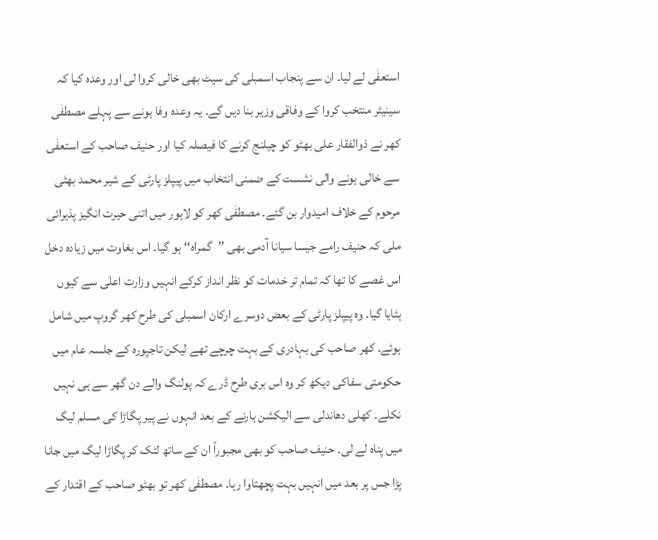استعفٰی لے لیا۔ ان سے پنجاب اسمبلی کی سیٹ بھی خالی کروا لی اور وعدہ کیا کہ سینیٹر منتخب کروا کے وفاقی وزیر بنا دیں گے۔ یہ وعدہ وفا ہونے سے پہلے مصطفٰی کھر نے ذوالفقار علی بھٹو کو چیلنج کرنے کا فیصلہ کیا اور حنیف صاحب کے استعفٰی سے خالی ہونے والی نشست کے ضمنی انتخاب میں پیپلز پارٹی کے شیر محمد بھٹی مرحوم کے خلاف امیدوار بن گئے۔ مصطفٰی کھر کو لاہور میں اتنی حیرت انگیز پذیرائی ملی کہ حنیف رامے جیسا سیانا آدمی بھی ’’گمراہ‘‘ ہو گیا۔ اس بغاوت میں زیادہ دخل اس غصے کا تھا کہ تمام تر خدمات کو نظر انداز کرکے انہیں وزارت اعلٰی سے کیوں ہٹایا گیا۔ وہ پیپلز پارٹی کے بعض دوسرے ارکان اسمبلی کی طرح کھر گروپ میں شامل ہوئے۔ کھر صاحب کی بہادری کے بہت چرچے تھے لیکن تاجپورہ کے جلسہ عام میں حکومتی سفاکی دیکھ کر وہ اس بری طرح ڈرے کہ پولنگ والے دن گھر سے ہی نہیں نکلے۔ کھلی دھاندلی سے الیکشن ہارنے کے بعد انہوں نے پیر پگاڑا کی مسلم لیگ میں پناہ لے لی۔ حنیف صاحب کو بھی مجبوراً ان کے ساتھ لٹک کر پگاڑا لیگ میں جانا پڑا جس پر بعد میں انہیں بہت پچھتاوا رہا۔ مصطفٰی کھر تو بھٹو صاحب کے اقتدار کے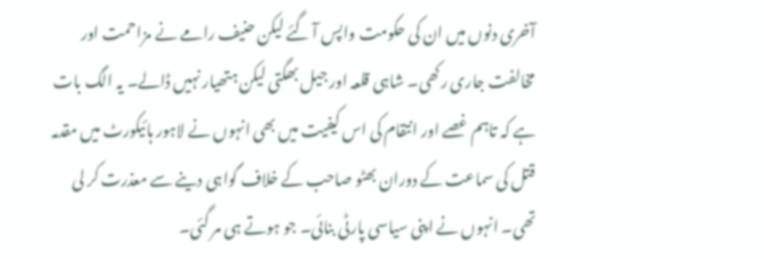آخری دنوں میں ان کی حکومت واپس آ گئے لیکن حنیف رامے نے مزاحمت اور مخالفت جاری رکھی۔ شاہی قلعہ اور جیل بھگتی لیکن ہتھیار نہیں ڈالے۔ یہ الگ بات ہے کہ تاہم غصے اور انتقام کی اس کیفیت میں بھی انہوں نے لاہور ہائیکورٹ میں مقدمہ قتل کی سماعت کے دوران بھٹو صاحب کے خلاف گواہی دینے سے معذرت کر لی تھی۔ انہوں نے اپنی سیاسی پارٹی بنائی۔ جو ہوتے ہی مر گئی۔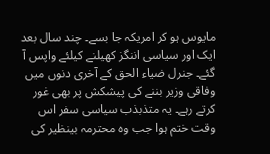مایوس ہو کر امریکہ جا بسے۔ چند سال بعد ایک اور سیاسی اننگز کھیلنے کیلئے واپس آ گئے۔ جنرل ضیاء الحق کے آخری دنوں میں وفاقی وزیر بننے کی پیشکش پر بھی غور کرتے رہے۔ یہ متذبذب سیاسی سفر اس وقت ختم ہوا جب وہ محترمہ بینظیر کی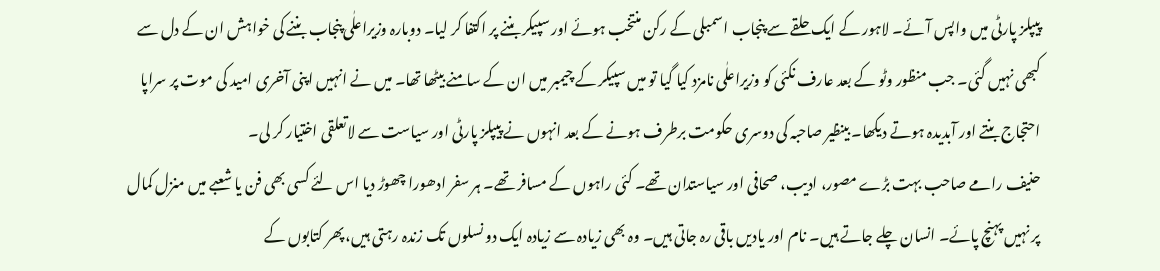پیپلز پارٹی میں واپس آئے۔ لاہور کے ایک حلقے سے پنجاب اسمبلی کے رکن منتخب ہوئے اور سپیکر بننے پر اکتفا کر لیا۔ دوبارہ وزیراعلٰی پنجاب بننے کی خواہش ان کے دل سے کبھی نہیں گئی۔ جب منظور وٹو کے بعد عارف نکئی کو وزیراعلٰی نامزد کیا گیا تو میں سپیکر کے چیمبر میں ان کے سامنے بیٹھا تھا۔ میں نے انہیں اپنی آخری امید کی موت پر سراپا احتجاج بنتے اور آبدیدہ ہوتے دیکھا۔ بینظیر صاحبہ کی دوسری حکومت برطرف ہونے کے بعد انہوں نے پیپلز پارٹی اور سیاست سے لاتعلقی اختیار کر لی۔
حنیف رامے صاحب بہت بڑے مصور، ادیب، صحافی اور سیاستدان تھے۔ کئی راہوں کے مسافر تھے۔ ہر سفر ادھورا چھوڑ دیا اس لئے کسی بھی فن یا شعبے میں منزل کمال پر نہیں پہنچ پائے۔ انسان چلے جاتے ہیں۔ نام اور یادیں باقی رہ جاتی ہیں۔ وہ بھی زیادہ سے زیادہ ایک دو نسلوں تک زندہ رہتی ہیں، پھر کتابوں کے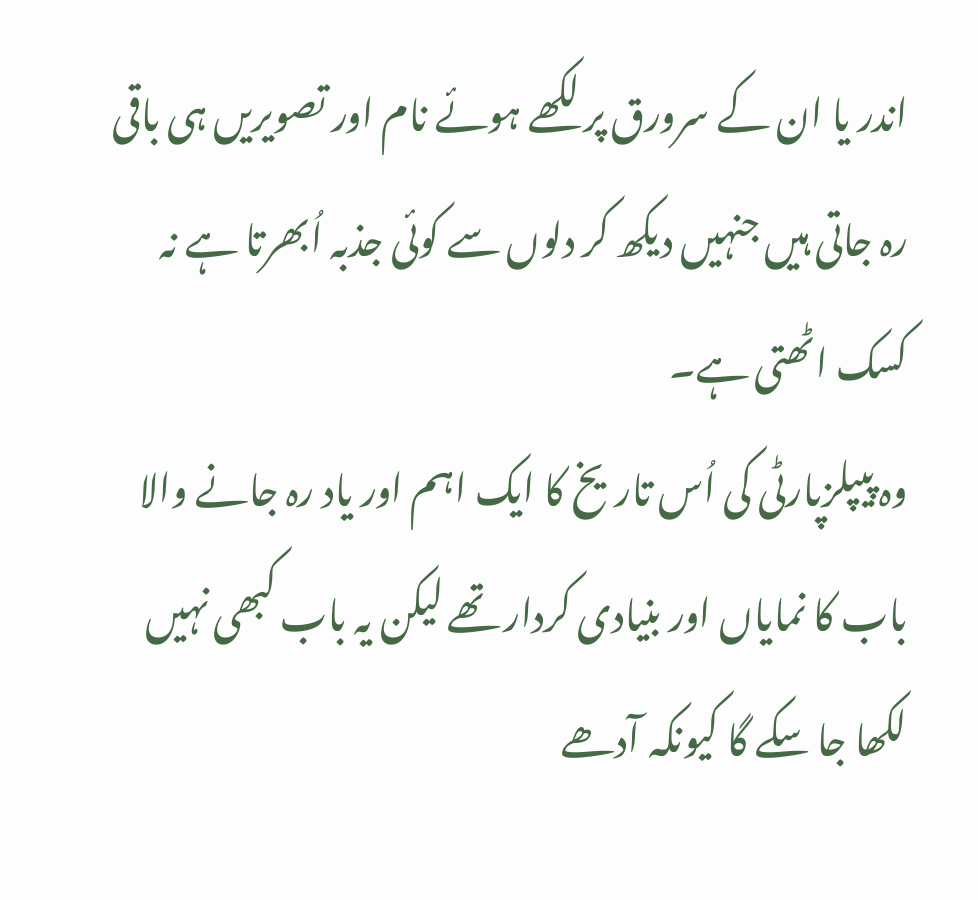اندر یا ان کے سرورق پر لکھے ہوئے نام اور تصویریں ہی باقی رہ جاتی ہیں جنہیں دیکھ کر دلوں سے کوئی جذبہ اُبھرتا ہے نہ کسک اٹھتی ہے۔
وہ پیپلزپارٹی کی اُس تاریخ کا ایک اہم اور یاد رہ جانے والا باب کا نمایاں اور بنیادی کردار تھے لیکن یہ باب کبھی نہیں لکھا جا سکے گا کیونکہ آدھے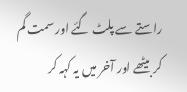راستے سے پلٹ گئے اور سمت گم کر بیٹھے اور آخر میں یہ کہہ کر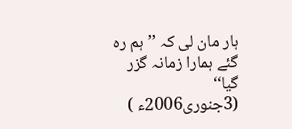ہار مان لی کہ ’’ہم رہ گئے ہمارا زمانہ گزر گیا‘‘
(3جنوری2006ء )